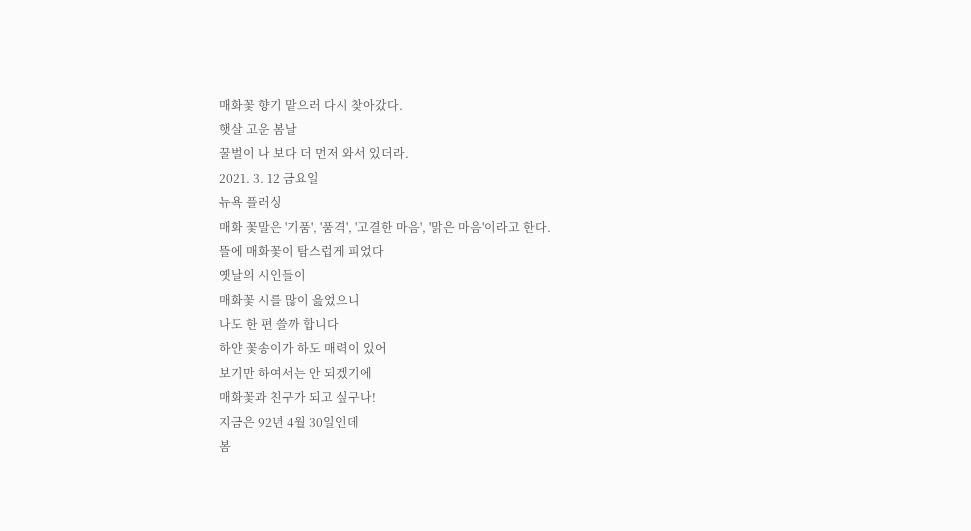매화꽃 향기 맡으러 다시 찾아갔다.
햇살 고운 봄날
꿀벌이 나 보다 더 먼저 와서 있더라.
2021. 3. 12 금요일
뉴욕 플러싱
매화 꽃말은 '기품', '품격', '고결한 마음', '맑은 마음'이라고 한다.
뜰에 매화꽃이 탐스럽게 피었다
옛날의 시인들이
매화꽃 시를 많이 읊었으니
나도 한 편 쓸까 합니다
하얀 꽃송이가 하도 매력이 있어
보기만 하여서는 안 되겠기에
매화꽃과 친구가 되고 싶구나!
지금은 92년 4월 30일인데
봄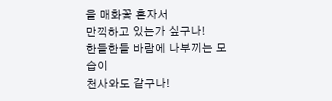을 매화꽃 혼자서
만끽하고 있는가 싶구나!
한들한들 바람에 나부끼는 모습이
천사와도 같구나!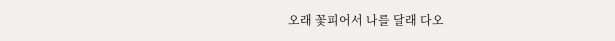오래 꽃피어서 나를 달래 다오